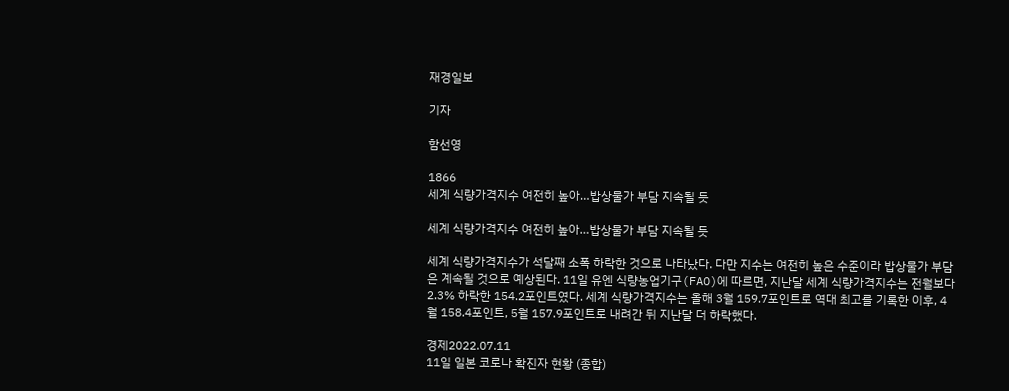재경일보

기자

함선영

1866
세계 식량가격지수 여전히 높아…밥상물가 부담 지속될 듯

세계 식량가격지수 여전히 높아…밥상물가 부담 지속될 듯

세계 식량가격지수가 석달째 소폭 하락한 것으로 나타났다. 다만 지수는 여전히 높은 수준이라 밥상물가 부담은 계속될 것으로 예상된다. 11일 유엔 식량농업기구(FAO)에 따르면, 지난달 세계 식량가격지수는 전월보다 2.3% 하락한 154.2포인트였다. 세계 식량가격지수는 올해 3월 159.7포인트로 역대 최고를 기록한 이후, 4월 158.4포인트, 5월 157.9포인트로 내려간 뒤 지난달 더 하락했다.

경제2022.07.11
11일 일본 코로나 확진자 현황 (종합)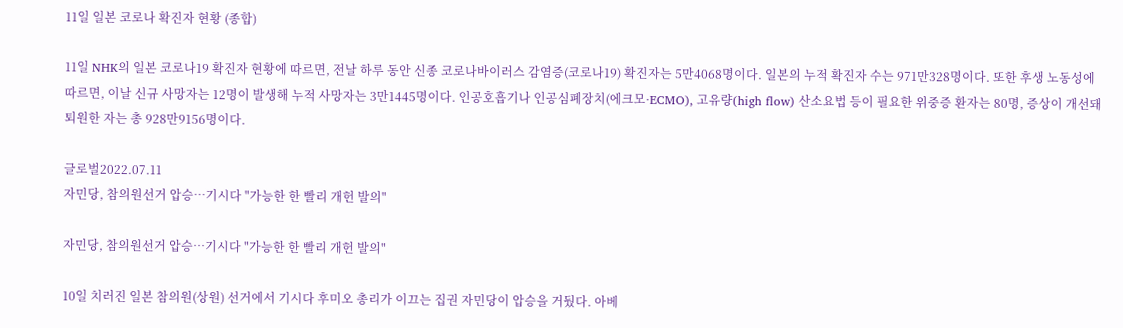11일 일본 코로나 확진자 현황 (종합)

11일 NHK의 일본 코로나19 확진자 현황에 따르면, 전날 하루 동안 신종 코로나바이러스 감염증(코로나19) 확진자는 5만4068명이다. 일본의 누적 확진자 수는 971만328명이다. 또한 후생 노동성에 따르면, 이날 신규 사망자는 12명이 발생해 누적 사망자는 3만1445명이다. 인공호흡기나 인공심폐장치(에크모·ECMO), 고유량(high flow) 산소요법 등이 필요한 위중증 환자는 80명, 증상이 개선돼 퇴원한 자는 총 928만9156명이다.

글로벌2022.07.11
자민당, 참의원선거 압승…기시다 "가능한 한 빨리 개헌 발의"

자민당, 참의원선거 압승…기시다 "가능한 한 빨리 개헌 발의"

10일 치러진 일본 참의원(상원) 선거에서 기시다 후미오 총리가 이끄는 집권 자민당이 압승을 거뒀다. 아베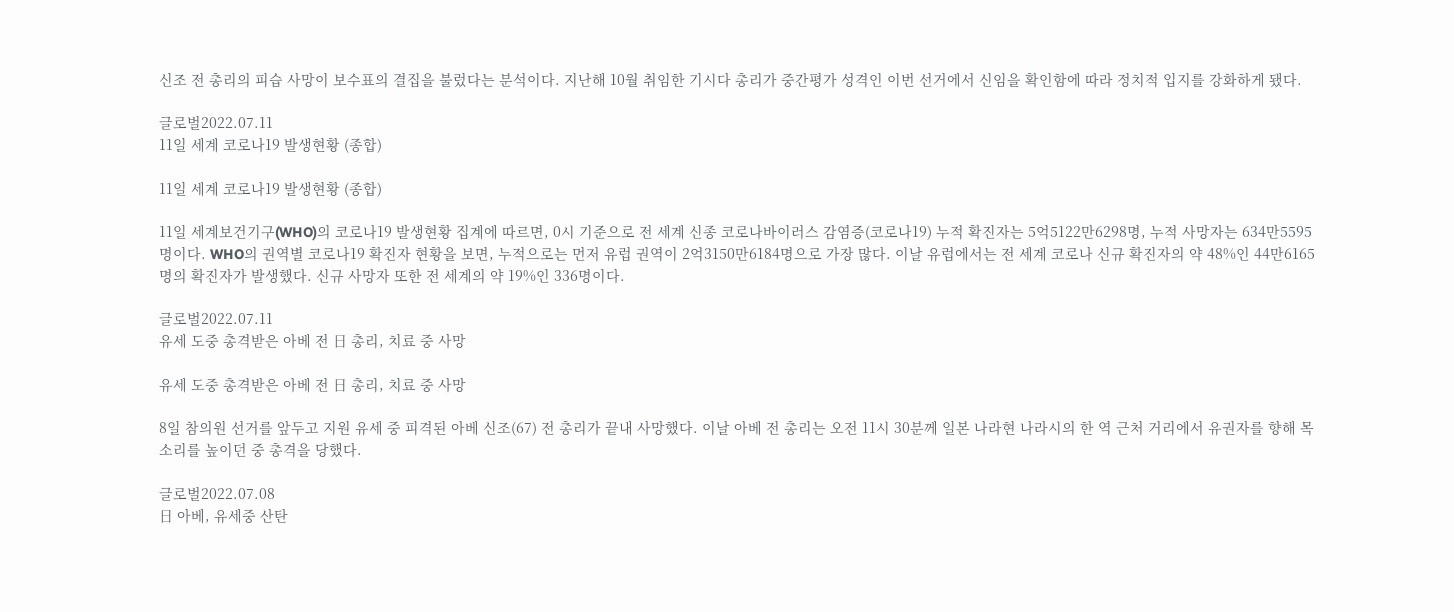신조 전 총리의 피습 사망이 보수표의 결집을 불렀다는 분석이다. 지난해 10월 취임한 기시다 총리가 중간평가 성격인 이번 선거에서 신임을 확인함에 따라 정치적 입지를 강화하게 됐다.

글로벌2022.07.11
11일 세계 코로나19 발생현황 (종합)

11일 세계 코로나19 발생현황 (종합)

11일 세계보건기구(WHO)의 코로나19 발생현황 집계에 따르면, 0시 기준으로 전 세계 신종 코로나바이러스 감염증(코로나19) 누적 확진자는 5억5122만6298명, 누적 사망자는 634만5595명이다. WHO의 권역별 코로나19 확진자 현황을 보면, 누적으로는 먼저 유럽 권역이 2억3150만6184명으로 가장 많다. 이날 유럽에서는 전 세계 코로나 신규 확진자의 약 48%인 44만6165명의 확진자가 발생했다. 신규 사망자 또한 전 세계의 약 19%인 336명이다.

글로벌2022.07.11
유세 도중 총격받은 아베 전 日 총리, 치료 중 사망

유세 도중 총격받은 아베 전 日 총리, 치료 중 사망

8일 참의원 선거를 앞두고 지원 유세 중 피격된 아베 신조(67) 전 총리가 끝내 사망했다. 이날 아베 전 총리는 오전 11시 30분께 일본 나라현 나라시의 한 역 근처 거리에서 유권자를 향해 목소리를 높이던 중 총격을 당했다.

글로벌2022.07.08
日 아베, 유세중 산탄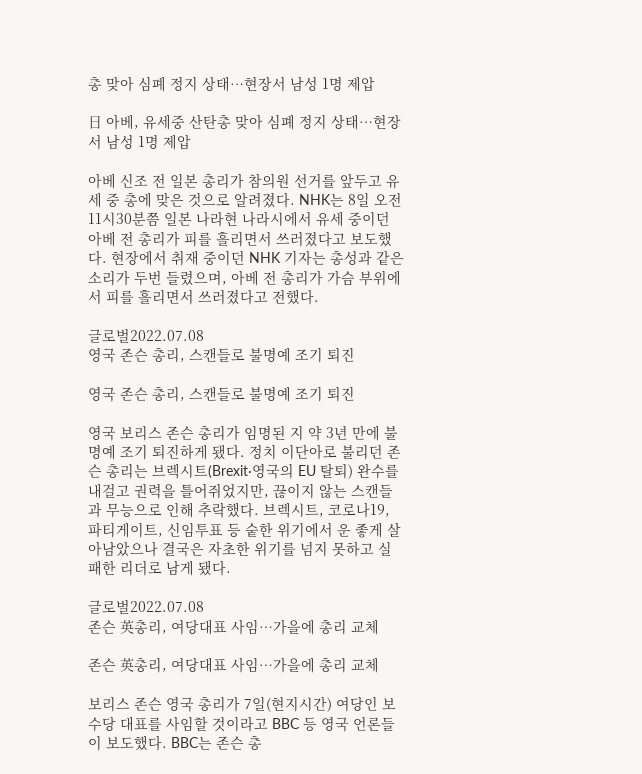총 맞아 심폐 정지 상태…현장서 남성 1명 제압

日 아베, 유세중 산탄총 맞아 심폐 정지 상태…현장서 남성 1명 제압

아베 신조 전 일본 총리가 참의원 선거를 앞두고 유세 중 총에 맞은 것으로 알려졌다. NHK는 8일 오전 11시30분쯤 일본 나라현 나라시에서 유세 중이던 아베 전 총리가 피를 흘리면서 쓰러졌다고 보도했다. 현장에서 취재 중이던 NHK 기자는 총성과 같은 소리가 두번 들렸으며, 아베 전 총리가 가슴 부위에서 피를 흘리면서 쓰러졌다고 전했다.

글로벌2022.07.08
영국 존슨 총리, 스캔들로 불명예 조기 퇴진

영국 존슨 총리, 스캔들로 불명예 조기 퇴진

영국 보리스 존슨 총리가 임명된 지 약 3년 만에 불명예 조기 퇴진하게 됐다. 정치 이단아로 불리던 존슨 총리는 브렉시트(Brexit·영국의 EU 탈퇴) 완수를 내걸고 권력을 틀어쥐었지만, 끊이지 않는 스캔들과 무능으로 인해 추락했다. 브렉시트, 코로나19, 파티게이트, 신임투표 등 숱한 위기에서 운 좋게 살아남았으나 결국은 자초한 위기를 넘지 못하고 실패한 리더로 남게 됐다.

글로벌2022.07.08
존슨 英총리, 여당대표 사임…가을에 총리 교체

존슨 英총리, 여당대표 사임…가을에 총리 교체

보리스 존슨 영국 총리가 7일(현지시간) 여당인 보수당 대표를 사임할 것이라고 BBC 등 영국 언론들이 보도했다. BBC는 존슨 총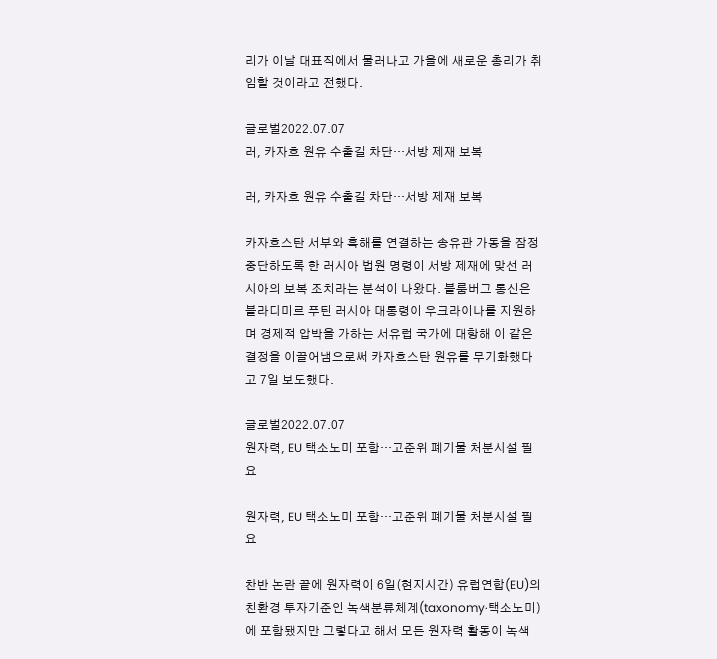리가 이날 대표직에서 물러나고 가을에 새로운 총리가 취임할 것이라고 전했다.

글로벌2022.07.07
러, 카자흐 원유 수출길 차단…서방 제재 보복

러, 카자흐 원유 수출길 차단…서방 제재 보복

카자흐스탄 서부와 흑해를 연결하는 송유관 가동을 잠정 중단하도록 한 러시아 법원 명령이 서방 제재에 맞선 러시아의 보복 조치라는 분석이 나왔다. 블룸버그 통신은 블라디미르 푸틴 러시아 대통령이 우크라이나를 지원하며 경제적 압박을 가하는 서유럽 국가에 대항해 이 같은 결정을 이끌어냄으로써 카자흐스탄 원유를 무기화했다고 7일 보도했다.

글로벌2022.07.07
원자력, EU 택소노미 포함…고준위 폐기물 처분시설 필요

원자력, EU 택소노미 포함…고준위 폐기물 처분시설 필요

찬반 논란 끝에 원자력이 6일(현지시간) 유럽연합(EU)의 친환경 투자기준인 녹색분류체계(taxonomy·택소노미)에 포함됐지만 그렇다고 해서 모든 원자력 활동이 녹색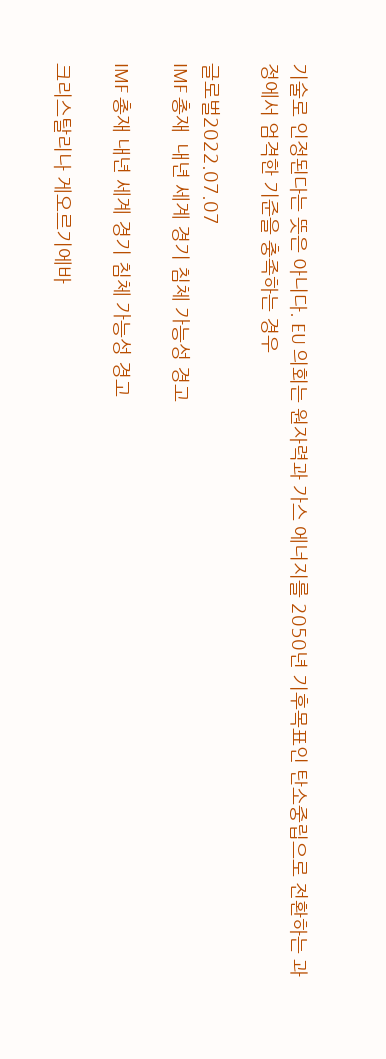기술로 인정된다는 뜻은 아니다. EU 의회는 원자력과 가스 에너지를 2050년 기후목표인 탄소중립으로 전환하는 과정에서 엄격한 기준을 충족하는 경우

글로벌2022.07.07
IMF 총재  내년 세계 경기 침체 가능성 경고

IMF 총재 내년 세계 경기 침체 가능성 경고

크리스탈리나 게오르기에바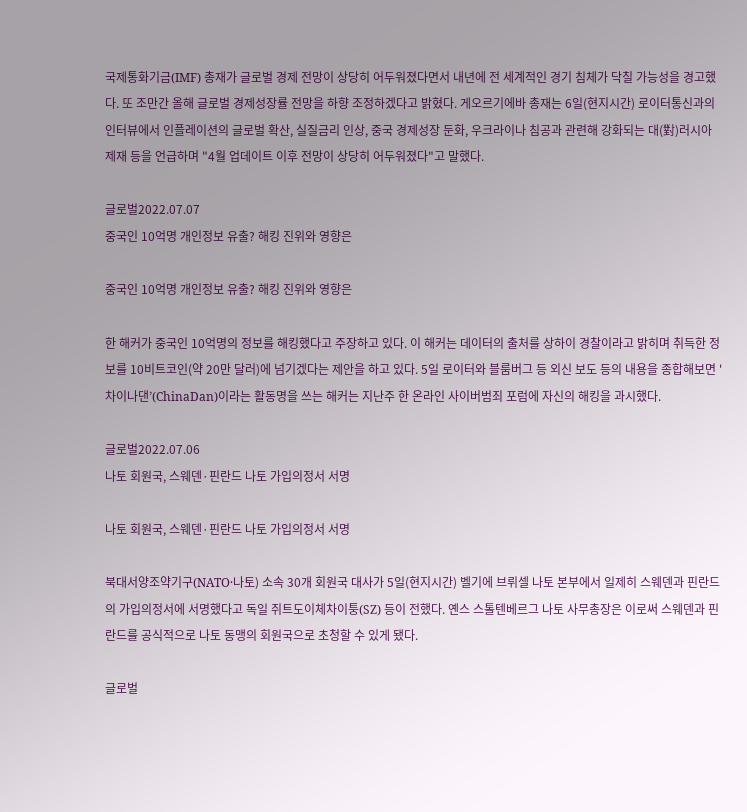국제통화기금(IMF) 총재가 글로벌 경제 전망이 상당히 어두워졌다면서 내년에 전 세계적인 경기 침체가 닥칠 가능성을 경고했다. 또 조만간 올해 글로벌 경제성장률 전망을 하향 조정하겠다고 밝혔다. 게오르기에바 총재는 6일(현지시간) 로이터통신과의 인터뷰에서 인플레이션의 글로벌 확산, 실질금리 인상, 중국 경제성장 둔화, 우크라이나 침공과 관련해 강화되는 대(對)러시아 제재 등을 언급하며 "4월 업데이트 이후 전망이 상당히 어두워졌다"고 말했다.

글로벌2022.07.07
중국인 10억명 개인정보 유출? 해킹 진위와 영향은

중국인 10억명 개인정보 유출? 해킹 진위와 영향은

한 해커가 중국인 10억명의 정보를 해킹했다고 주장하고 있다. 이 해커는 데이터의 출처를 상하이 경찰이라고 밝히며 취득한 정보를 10비트코인(약 20만 달러)에 넘기겠다는 제안을 하고 있다. 5일 로이터와 블룸버그 등 외신 보도 등의 내용을 종합해보면 '차이나댄’(ChinaDan)이라는 활동명을 쓰는 해커는 지난주 한 온라인 사이버범죄 포럼에 자신의 해킹을 과시했다.

글로벌2022.07.06
나토 회원국, 스웨덴·핀란드 나토 가입의정서 서명

나토 회원국, 스웨덴·핀란드 나토 가입의정서 서명

북대서양조약기구(NATO·나토) 소속 30개 회원국 대사가 5일(현지시간) 벨기에 브뤼셀 나토 본부에서 일제히 스웨덴과 핀란드의 가입의정서에 서명했다고 독일 쥐트도이체차이퉁(SZ) 등이 전했다. 옌스 스톨텐베르그 나토 사무총장은 이로써 스웨덴과 핀란드를 공식적으로 나토 동맹의 회원국으로 초청할 수 있게 됐다.

글로벌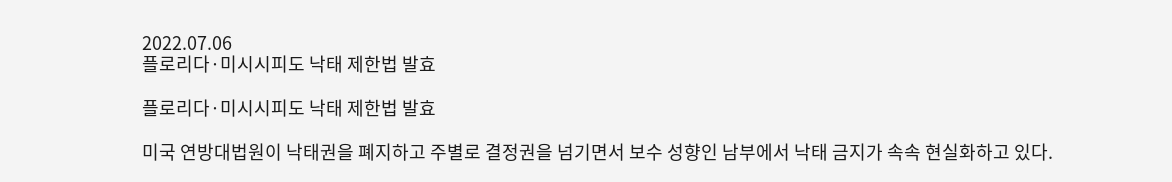2022.07.06
플로리다·미시시피도 낙태 제한법 발효

플로리다·미시시피도 낙태 제한법 발효

미국 연방대법원이 낙태권을 폐지하고 주별로 결정권을 넘기면서 보수 성향인 남부에서 낙태 금지가 속속 현실화하고 있다.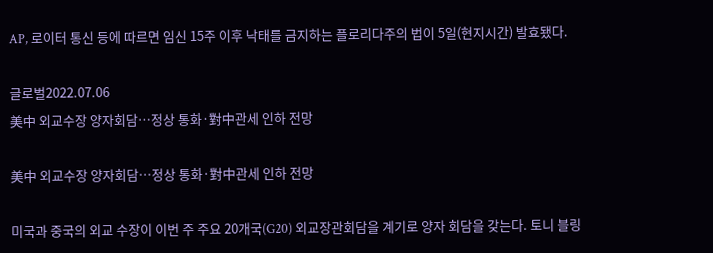AP, 로이터 통신 등에 따르면 임신 15주 이후 낙태를 금지하는 플로리다주의 법이 5일(현지시간) 발효됐다.

글로벌2022.07.06
美中 외교수장 양자회담…정상 통화·對中관세 인하 전망

美中 외교수장 양자회담…정상 통화·對中관세 인하 전망

미국과 중국의 외교 수장이 이번 주 주요 20개국(G20) 외교장관회담을 계기로 양자 회담을 갖는다. 토니 블링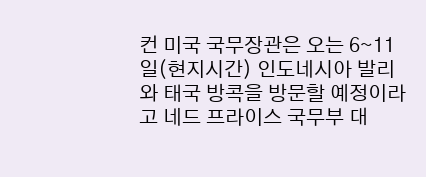컨 미국 국무장관은 오는 6∼11일(현지시간) 인도네시아 발리와 태국 방콕을 방문할 예정이라고 네드 프라이스 국무부 대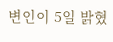변인이 5일 밝혔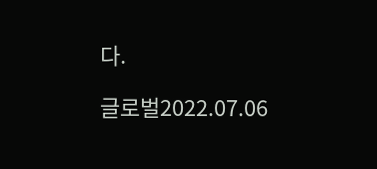다.

글로벌2022.07.06